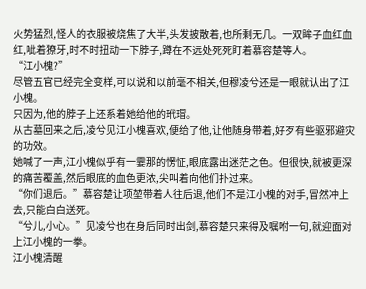火势猛烈,怪人的衣服被烧焦了大半,头发披散着,也所剩无几。一双眸子血红血红,呲着獠牙,时不时扭动一下脖子,蹲在不远处死死盯着慕容楚等人。
“江小槐?”
尽管五官已经完全变样,可以说和以前毫不相关,但穆凌兮还是一眼就认出了江小槐。
只因为,他的脖子上还系着她给他的玳瑁。
从古墓回来之后,凌兮见江小槐喜欢,便给了他,让他随身带着,好歹有些驱邪避灾的功效。
她喊了一声,江小槐似乎有一霎那的愣怔,眼底露出迷茫之色。但很快,就被更深的痛苦覆盖,然后眼底的血色更浓,尖叫着向他们扑过来。
“你们退后。”慕容楚让项堃带着人往后退,他们不是江小槐的对手,冒然冲上去,只能白白送死。
“兮儿,小心。”见凌兮也在身后同时出剑,慕容楚只来得及嘱咐一句,就迎面对上江小槐的一拳。
江小槐清醒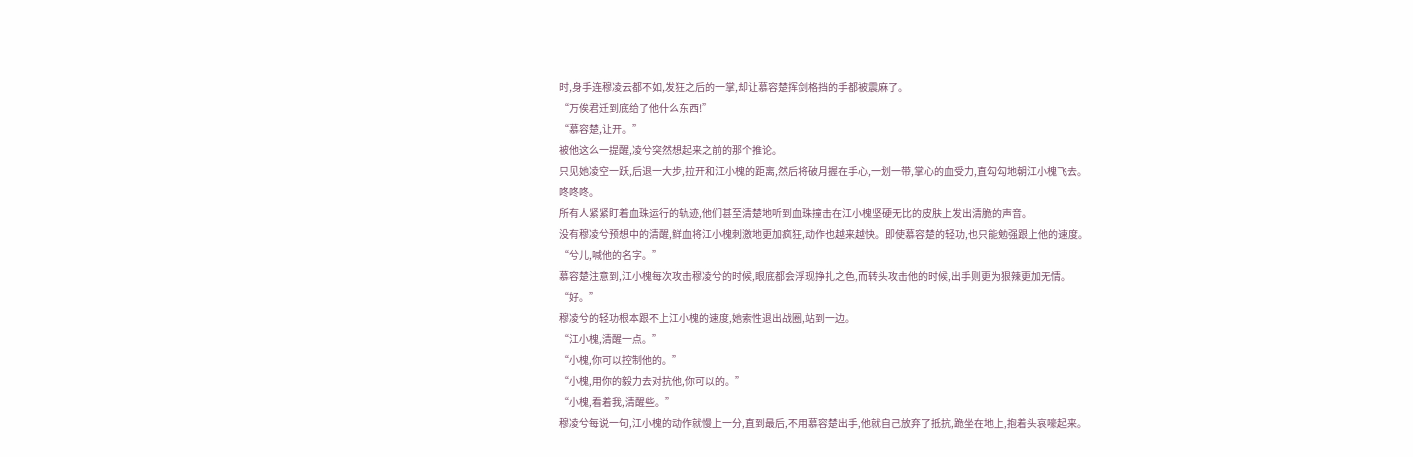时,身手连穆凌云都不如,发狂之后的一掌,却让慕容楚挥剑格挡的手都被震麻了。
“万俟君迁到底给了他什么东西!”
“慕容楚,让开。”
被他这么一提醒,凌兮突然想起来之前的那个推论。
只见她凌空一跃,后退一大步,拉开和江小槐的距离,然后将破月握在手心,一划一带,掌心的血受力,直勾勾地朝江小槐飞去。
咚咚咚。
所有人紧紧盯着血珠运行的轨迹,他们甚至清楚地听到血珠撞击在江小槐坚硬无比的皮肤上发出清脆的声音。
没有穆凌兮预想中的清醒,鲜血将江小槐刺激地更加疯狂,动作也越来越快。即使慕容楚的轻功,也只能勉强跟上他的速度。
“兮儿,喊他的名字。”
慕容楚注意到,江小槐每次攻击穆凌兮的时候,眼底都会浮现挣扎之色,而转头攻击他的时候,出手则更为狠辣更加无情。
“好。”
穆凌兮的轻功根本跟不上江小槐的速度,她索性退出战圈,站到一边。
“江小槐,清醒一点。”
“小槐,你可以控制他的。”
“小槐,用你的毅力去对抗他,你可以的。”
“小槐,看着我,清醒些。”
穆凌兮每说一句,江小槐的动作就慢上一分,直到最后,不用慕容楚出手,他就自己放弃了抵抗,跪坐在地上,抱着头哀嚎起来。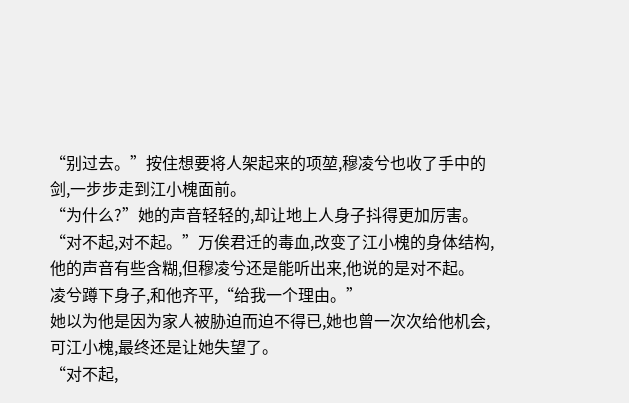“别过去。”按住想要将人架起来的项堃,穆凌兮也收了手中的剑,一步步走到江小槐面前。
“为什么?”她的声音轻轻的,却让地上人身子抖得更加厉害。
“对不起,对不起。”万俟君迁的毒血,改变了江小槐的身体结构,他的声音有些含糊,但穆凌兮还是能听出来,他说的是对不起。
凌兮蹲下身子,和他齐平,“给我一个理由。”
她以为他是因为家人被胁迫而迫不得已,她也曾一次次给他机会,可江小槐,最终还是让她失望了。
“对不起,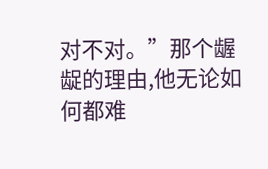对不对。”那个龌龊的理由,他无论如何都难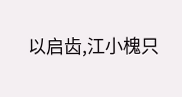以启齿,江小槐只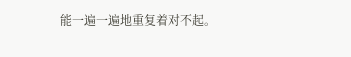能一遍一遍地重复着对不起。